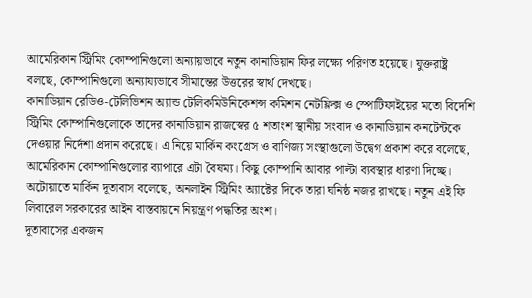আমেরিকান স্ট্রিমিং কোম্পানিগুলো অন্যায়ভাবে নতুন কানাডিয়ান ফির লক্ষ্যে পরিণত হয়েছে। যুক্তরাষ্ট্র বলছে, কোম্পানিগুলো অন্যায্যভাবে সীমান্তের উত্তরের স্বার্থ দেখছে।
কানাডিয়ান রেডিও-টেলিভিশন অ্যান্ড টেলিকমিউনিকেশন্স কমিশন নেটফ্লিক্স ও স্পোটিফাইয়ের মতো বিদেশি স্ট্রিমিং কোম্পানিগুলোকে তাদের কানাডিয়ান রাজস্বের ৫ শতাংশ স্থানীয় সংবাদ ও কানাডিয়ান কনটেন্টকে দেওয়ার নির্দেশা প্রদান করেছে। এ নিয়ে মার্কিন কংগ্রেস ও বাণিজ্য সংস্থাগুলো উদ্বেগ প্রকাশ করে বলেছে, আমেরিকান কোম্পানিগুলোর ব্যাপারে এটা বৈষম্য। কিছু কোম্পানি আবার পাল্টা ব্যবস্থার ধারণা দিচ্ছে।
অটোয়াতে মার্কিন দূতাবাস বলেছে, অনলাইন স্ট্রিমিং অ্যাক্টের দিকে তারা ঘনিষ্ঠ নজর রাখছে। নতুন এই ফি লিবারেল সরকারের আইন বাস্তবায়নে নিয়ন্ত্রণ পদ্ধতির অংশ।
দূতাবাসের একজন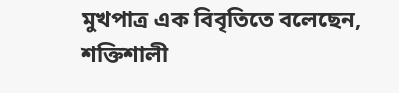মুখপাত্র এক বিবৃতিতে বলেছেন, শক্তিশালী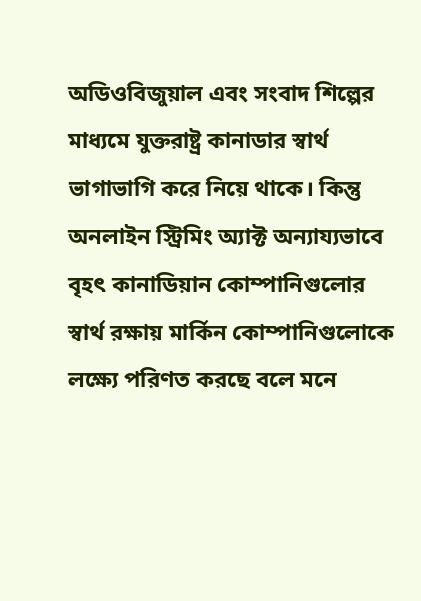অডিওবিজুয়াল এবং সংবাদ শিল্পের মাধ্যমে যুক্তরাষ্ট্র কানাডার স্বার্থ ভাগাভাগি করে নিয়ে থাকে। কিন্তু অনলাইন স্ট্রিমিং অ্যাক্ট অন্যায্যভাবে বৃহৎ কানাডিয়ান কোম্পানিগুলোর স্বার্থ রক্ষায় মার্কিন কোম্পানিগুলোকে লক্ষ্যে পরিণত করছে বলে মনে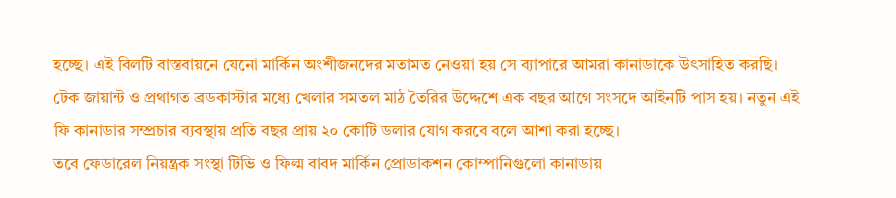হচ্ছে। এই বিলটি বাস্তবায়নে যেনো মার্কিন অংশীজনদের মতামত নেওয়া হয় সে ব্যাপারে আমরা কানাডাকে উৎসাহিত করছি।
টেক জায়ান্ট ও প্রথাগত ব্রডকাস্টার মধ্যে খেলার সমতল মাঠ তৈরির উদ্দেশে এক বছর আগে সংসদে আইনটি পাস হয়। নতুন এই ফি কানাডার সম্প্রচার ব্যবস্থায় প্রতি বছর প্রায় ২০ কোটি ডলার যোগ করবে বলে আশা করা হচ্ছে।
তবে ফেডারেল নিয়ন্ত্রক সংস্থা টিভি ও ফিল্ম বাবদ মার্কিন প্রোডাকশন কোম্পানিগুলো কানাডায়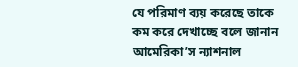যে পরিমাণ ব্যয় করেছে তাকে কম করে দেখাচ্ছে বলে জানান আমেরিকা’স ন্যাশনাল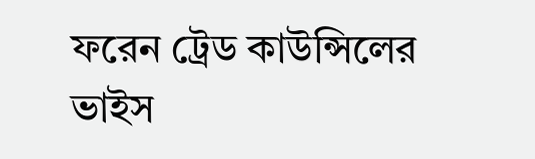ফরেন ট্রেড কাউন্সিলের ভাইস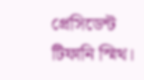প্রেসিডেন্ট টিফানি স্মিথ।